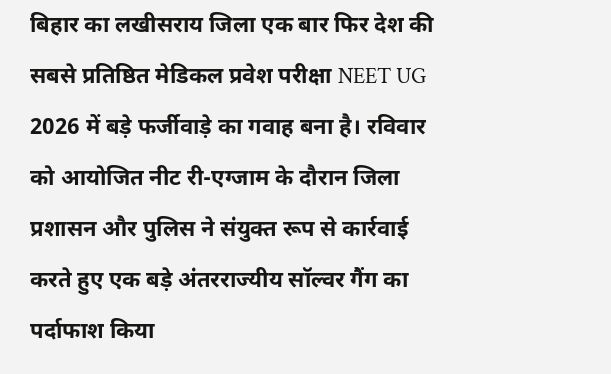बिहार का लखीसराय जिला एक बार फिर देश की सबसे प्रतिष्ठित मेडिकल प्रवेश परीक्षा NEET UG 2026 में बड़े फर्जीवाड़े का गवाह बना है। रविवार को आयोजित नीट री-एग्जाम के दौरान जिला प्रशासन और पुलिस ने संयुक्त रूप से कार्रवाई करते हुए एक बड़े अंतरराज्यीय सॉल्वर गैंग का पर्दाफाश किया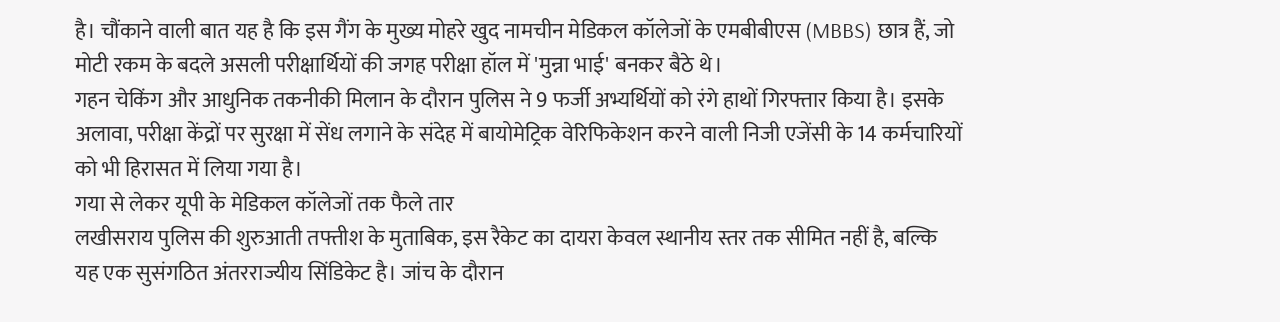है। चौंकाने वाली बात यह है कि इस गैंग के मुख्य मोहरे खुद नामचीन मेडिकल कॉलेजों के एमबीबीएस (MBBS) छात्र हैं, जो मोटी रकम के बदले असली परीक्षार्थियों की जगह परीक्षा हॉल में 'मुन्ना भाई' बनकर बैठे थे।
गहन चेकिंग और आधुनिक तकनीकी मिलान के दौरान पुलिस ने 9 फर्जी अभ्यर्थियों को रंगे हाथों गिरफ्तार किया है। इसके अलावा, परीक्षा केंद्रों पर सुरक्षा में सेंध लगाने के संदेह में बायोमेट्रिक वेरिफिकेशन करने वाली निजी एजेंसी के 14 कर्मचारियों को भी हिरासत में लिया गया है।
गया से लेकर यूपी के मेडिकल कॉलेजों तक फैले तार
लखीसराय पुलिस की शुरुआती तफ्तीश के मुताबिक, इस रैकेट का दायरा केवल स्थानीय स्तर तक सीमित नहीं है, बल्कि यह एक सुसंगठित अंतरराज्यीय सिंडिकेट है। जांच के दौरान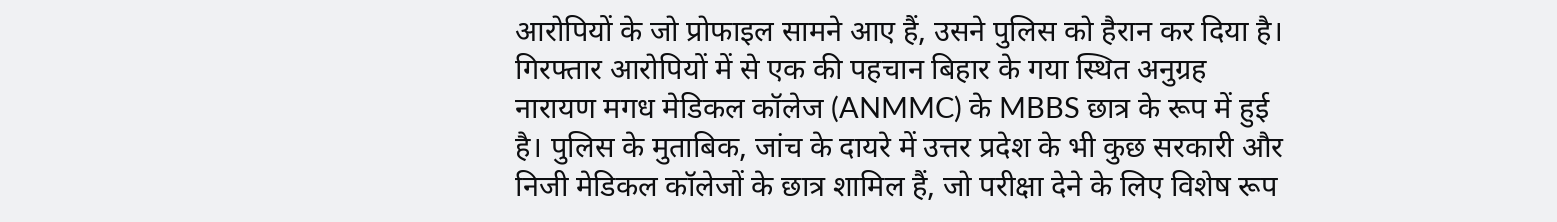आरोपियों के जो प्रोफाइल सामने आए हैं, उसने पुलिस को हैरान कर दिया है। गिरफ्तार आरोपियों में से एक की पहचान बिहार के गया स्थित अनुग्रह नारायण मगध मेडिकल कॉलेज (ANMMC) के MBBS छात्र के रूप में हुई है। पुलिस के मुताबिक, जांच के दायरे में उत्तर प्रदेश के भी कुछ सरकारी और निजी मेडिकल कॉलेजों के छात्र शामिल हैं, जो परीक्षा देने के लिए विशेष रूप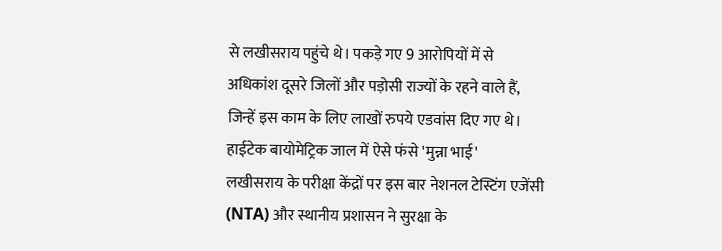से लखीसराय पहुंचे थे। पकड़े गए 9 आरोपियों में से अधिकांश दूसरे जिलों और पड़ोसी राज्यों के रहने वाले हैं, जिन्हें इस काम के लिए लाखों रुपये एडवांस दिए गए थे।
हाईटेक बायोमेट्रिक जाल में ऐसे फंसे 'मुन्ना भाई'
लखीसराय के परीक्षा केंद्रों पर इस बार नेशनल टेस्टिंग एजेंसी (NTA) और स्थानीय प्रशासन ने सुरक्षा के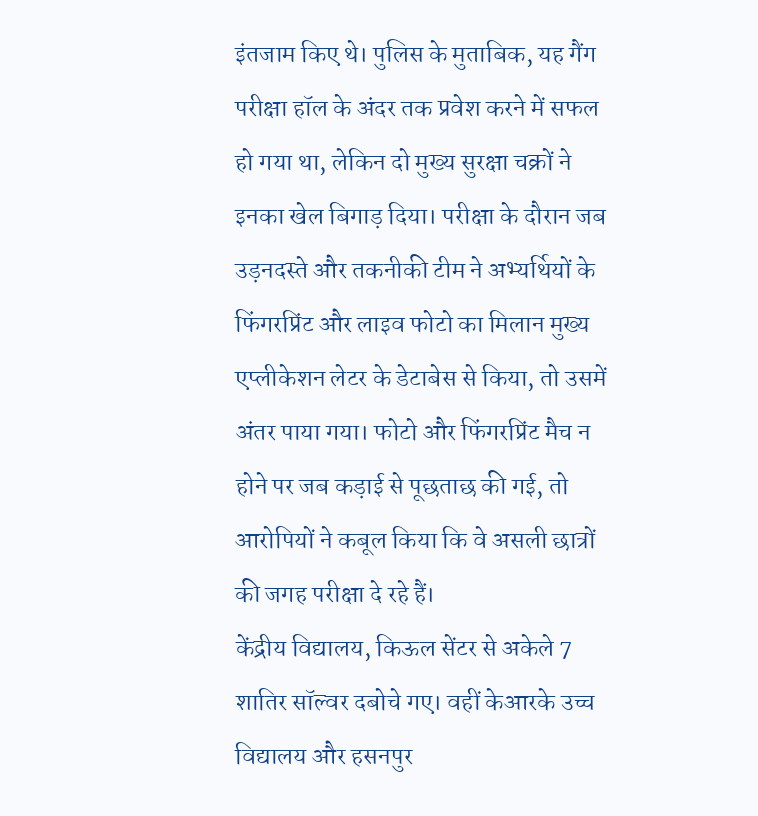इंतजाम किए थे। पुलिस के मुताबिक, यह गैंग परीक्षा हॉल के अंदर तक प्रवेश करने में सफल हो गया था, लेकिन दो मुख्य सुरक्षा चक्रों ने इनका खेल बिगाड़ दिया। परीक्षा के दौरान जब उड़नदस्ते और तकनीकी टीम ने अभ्यर्थियों के फिंगरप्रिंट और लाइव फोटो का मिलान मुख्य एप्लीकेशन लेटर के डेटाबेस से किया, तो उसमें अंतर पाया गया। फोटो और फिंगरप्रिंट मैच न होने पर जब कड़ाई से पूछताछ की गई, तो आरोपियों ने कबूल किया कि वे असली छात्रों की जगह परीक्षा दे रहे हैं।
केंद्रीय विद्यालय, किऊल सेंटर से अकेले 7 शातिर सॉल्वर दबोचे गए। वहीं केआरके उच्च विद्यालय और हसनपुर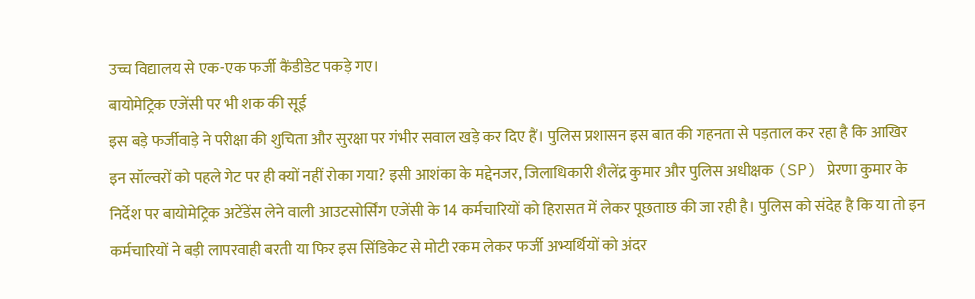उच्च विद्यालय से एक-एक फर्जी कैंडीडेट पकड़े गए।
बायोमेट्रिक एजेंसी पर भी शक की सूई
इस बड़े फर्जीवाड़े ने परीक्षा की शुचिता और सुरक्षा पर गंभीर सवाल खड़े कर दिए हैं। पुलिस प्रशासन इस बात की गहनता से पड़ताल कर रहा है कि आखिर इन सॉल्वरों को पहले गेट पर ही क्यों नहीं रोका गया? इसी आशंका के मद्देनजर, जिलाधिकारी शैलेंद्र कुमार और पुलिस अधीक्षक (SP) प्रेरणा कुमार के निर्देश पर बायोमेट्रिक अटेंडेंस लेने वाली आउटसोर्सिंग एजेंसी के 14 कर्मचारियों को हिरासत में लेकर पूछताछ की जा रही है। पुलिस को संदेह है कि या तो इन कर्मचारियों ने बड़ी लापरवाही बरती या फिर इस सिंडिकेट से मोटी रकम लेकर फर्जी अभ्यर्थियों को अंदर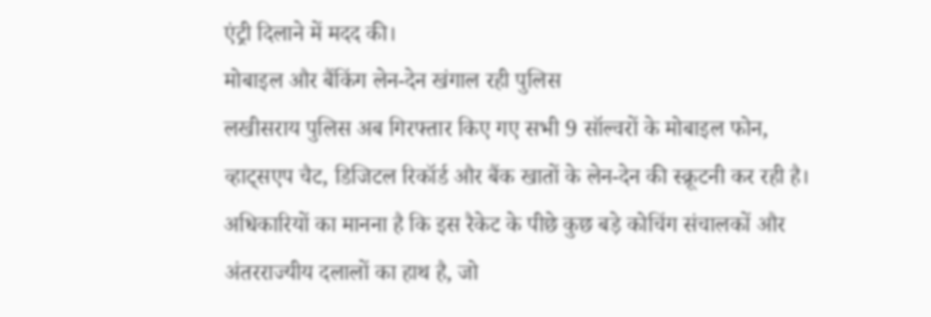एंट्री दिलाने में मदद की।
मोबाइल और बैंकिंग लेन-देन खंगाल रही पुलिस
लखीसराय पुलिस अब गिरफ्तार किए गए सभी 9 सॉल्वरों के मोबाइल फोन, व्हाट्सएप चैट, डिजिटल रिकॉर्ड और बैंक खातों के लेन-देन की स्क्रूटनी कर रही है। अधिकारियों का मानना है कि इस रैकेट के पीछे कुछ बड़े कोचिंग संचालकों और अंतरराज्यीय दलालों का हाथ है, जो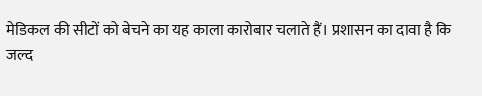मेडिकल की सीटों को बेचने का यह काला कारोबार चलाते हैं। प्रशासन का दावा है कि जल्द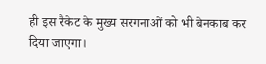ही इस रैकेट के मुख्य सरगनाओं को भी बेनकाब कर दिया जाएगा।